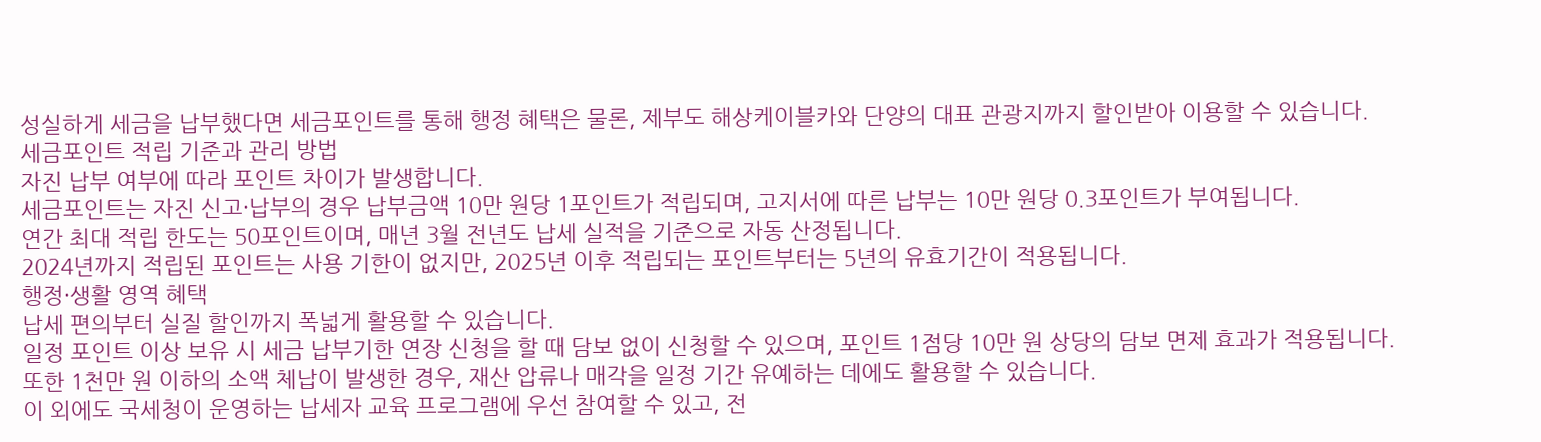성실하게 세금을 납부했다면 세금포인트를 통해 행정 혜택은 물론, 제부도 해상케이블카와 단양의 대표 관광지까지 할인받아 이용할 수 있습니다.
세금포인트 적립 기준과 관리 방법
자진 납부 여부에 따라 포인트 차이가 발생합니다.
세금포인트는 자진 신고·납부의 경우 납부금액 10만 원당 1포인트가 적립되며, 고지서에 따른 납부는 10만 원당 0.3포인트가 부여됩니다.
연간 최대 적립 한도는 50포인트이며, 매년 3월 전년도 납세 실적을 기준으로 자동 산정됩니다.
2024년까지 적립된 포인트는 사용 기한이 없지만, 2025년 이후 적립되는 포인트부터는 5년의 유효기간이 적용됩니다.
행정·생활 영역 혜택
납세 편의부터 실질 할인까지 폭넓게 활용할 수 있습니다.
일정 포인트 이상 보유 시 세금 납부기한 연장 신청을 할 때 담보 없이 신청할 수 있으며, 포인트 1점당 10만 원 상당의 담보 면제 효과가 적용됩니다.
또한 1천만 원 이하의 소액 체납이 발생한 경우, 재산 압류나 매각을 일정 기간 유예하는 데에도 활용할 수 있습니다.
이 외에도 국세청이 운영하는 납세자 교육 프로그램에 우선 참여할 수 있고, 전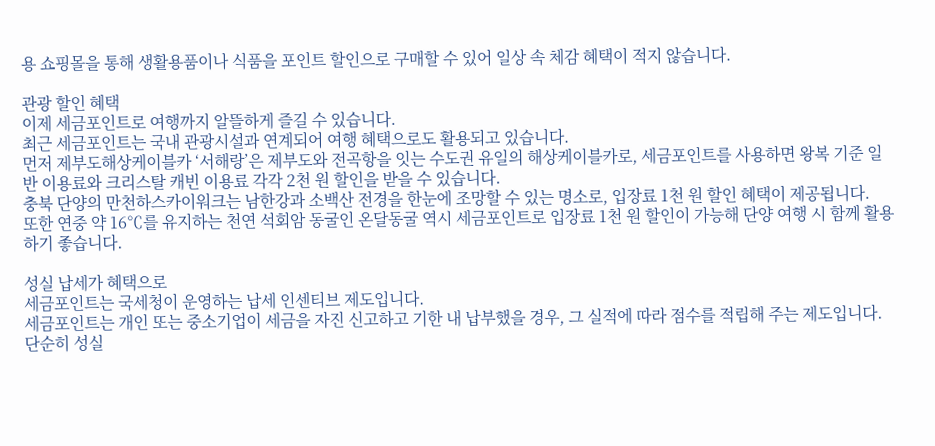용 쇼핑몰을 통해 생활용품이나 식품을 포인트 할인으로 구매할 수 있어 일상 속 체감 혜택이 적지 않습니다.

관광 할인 혜택
이제 세금포인트로 여행까지 알뜰하게 즐길 수 있습니다.
최근 세금포인트는 국내 관광시설과 연계되어 여행 혜택으로도 활용되고 있습니다.
먼저 제부도해상케이블카 ‘서해랑’은 제부도와 전곡항을 잇는 수도권 유일의 해상케이블카로, 세금포인트를 사용하면 왕복 기준 일반 이용료와 크리스탈 캐빈 이용료 각각 2천 원 할인을 받을 수 있습니다.
충북 단양의 만천하스카이워크는 남한강과 소백산 전경을 한눈에 조망할 수 있는 명소로, 입장료 1천 원 할인 혜택이 제공됩니다.
또한 연중 약 16℃를 유지하는 천연 석회암 동굴인 온달동굴 역시 세금포인트로 입장료 1천 원 할인이 가능해 단양 여행 시 함께 활용하기 좋습니다.

성실 납세가 혜택으로
세금포인트는 국세청이 운영하는 납세 인센티브 제도입니다.
세금포인트는 개인 또는 중소기업이 세금을 자진 신고하고 기한 내 납부했을 경우, 그 실적에 따라 점수를 적립해 주는 제도입니다.
단순히 성실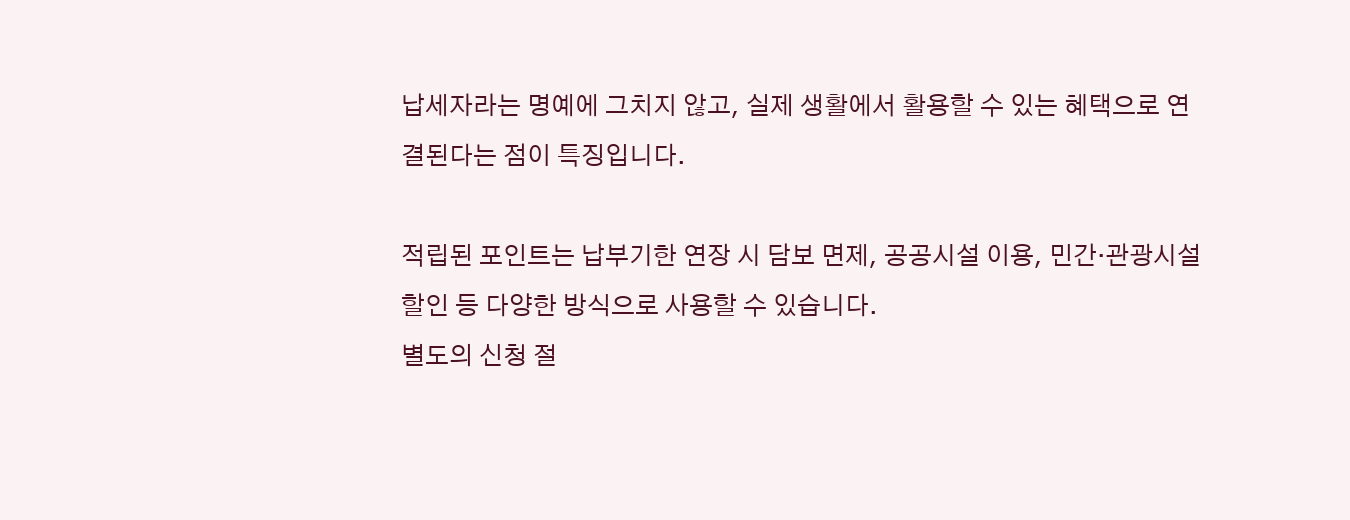납세자라는 명예에 그치지 않고, 실제 생활에서 활용할 수 있는 혜택으로 연결된다는 점이 특징입니다.

적립된 포인트는 납부기한 연장 시 담보 면제, 공공시설 이용, 민간·관광시설 할인 등 다양한 방식으로 사용할 수 있습니다.
별도의 신청 절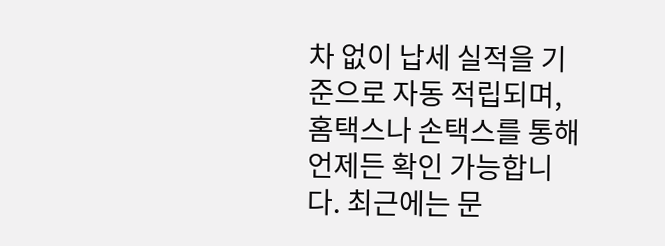차 없이 납세 실적을 기준으로 자동 적립되며, 홈택스나 손택스를 통해 언제든 확인 가능합니다. 최근에는 문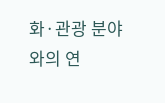화·관광 분야와의 연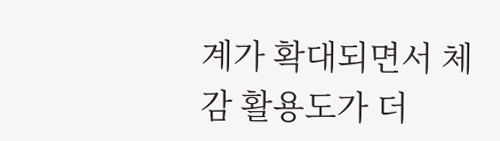계가 확대되면서 체감 활용도가 더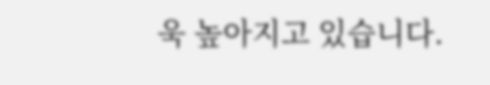욱 높아지고 있습니다.